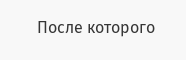После которого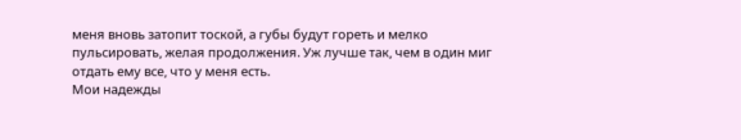меня вновь затопит тоской, а губы будут гореть и мелко пульсировать, желая продолжения. Уж лучше так, чем в один миг отдать ему все, что у меня есть.
Мои надежды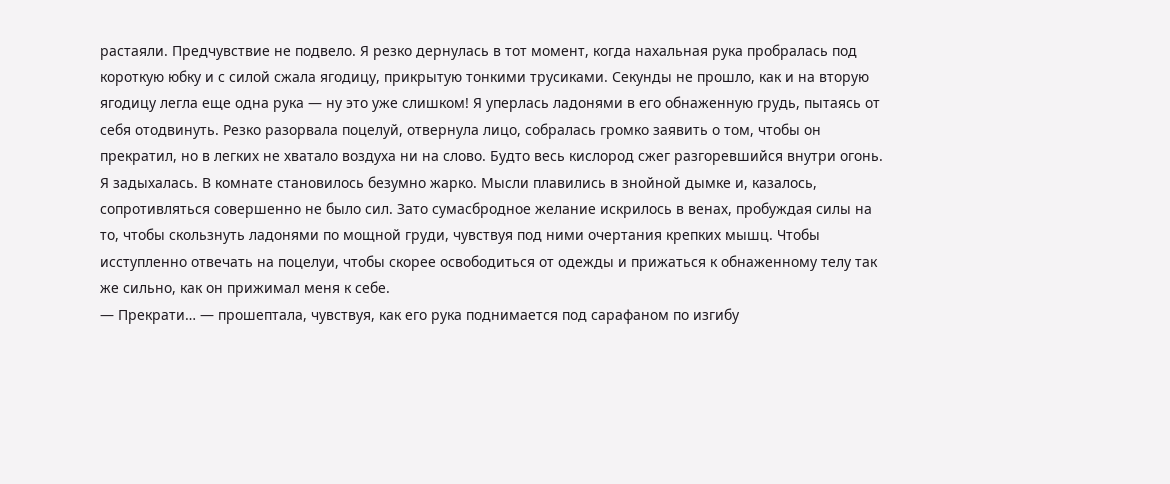растаяли. Предчувствие не подвело. Я резко дернулась в тот момент, когда нахальная рука пробралась под короткую юбку и с силой сжала ягодицу, прикрытую тонкими трусиками. Секунды не прошло, как и на вторую ягодицу легла еще одна рука — ну это уже слишком! Я уперлась ладонями в его обнаженную грудь, пытаясь от себя отодвинуть. Резко разорвала поцелуй, отвернула лицо, собралась громко заявить о том, чтобы он прекратил, но в легких не хватало воздуха ни на слово. Будто весь кислород сжег разгоревшийся внутри огонь.
Я задыхалась. В комнате становилось безумно жарко. Мысли плавились в знойной дымке и, казалось, сопротивляться совершенно не было сил. Зато сумасбродное желание искрилось в венах, пробуждая силы на то, чтобы скользнуть ладонями по мощной груди, чувствуя под ними очертания крепких мышц. Чтобы исступленно отвечать на поцелуи, чтобы скорее освободиться от одежды и прижаться к обнаженному телу так же сильно, как он прижимал меня к себе.
— Прекрати… — прошептала, чувствуя, как его рука поднимается под сарафаном по изгибу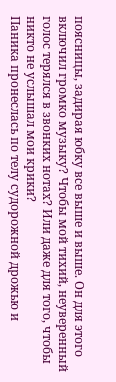поясницы, задирая юбку все выше и выше. Он для этого включил громко музыку? Чтобы мой тихий, неуверенный голос терялся в звонких нотах? Или даже для того, чтобы никто не услышал мои крики?
Паника пронеслась по телу судорожной дрожью и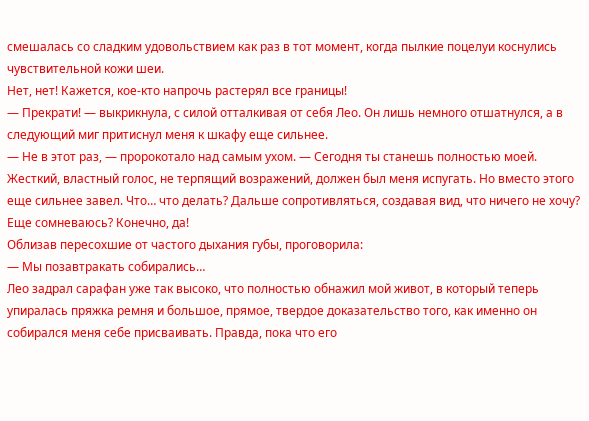смешалась со сладким удовольствием как раз в тот момент, когда пылкие поцелуи коснулись чувствительной кожи шеи.
Нет, нет! Кажется, кое-кто напрочь растерял все границы!
— Прекрати! — выкрикнула, с силой отталкивая от себя Лео. Он лишь немного отшатнулся, а в следующий миг притиснул меня к шкафу еще сильнее.
— Не в этот раз, — пророкотало над самым ухом. — Сегодня ты станешь полностью моей.
Жесткий, властный голос, не терпящий возражений, должен был меня испугать. Но вместо этого еще сильнее завел. Что… что делать? Дальше сопротивляться, создавая вид, что ничего не хочу? Еще сомневаюсь? Конечно, да!
Облизав пересохшие от частого дыхания губы, проговорила:
— Мы позавтракать собирались…
Лео задрал сарафан уже так высоко, что полностью обнажил мой живот, в который теперь упиралась пряжка ремня и большое, прямое, твердое доказательство того, как именно он собирался меня себе присваивать. Правда, пока что его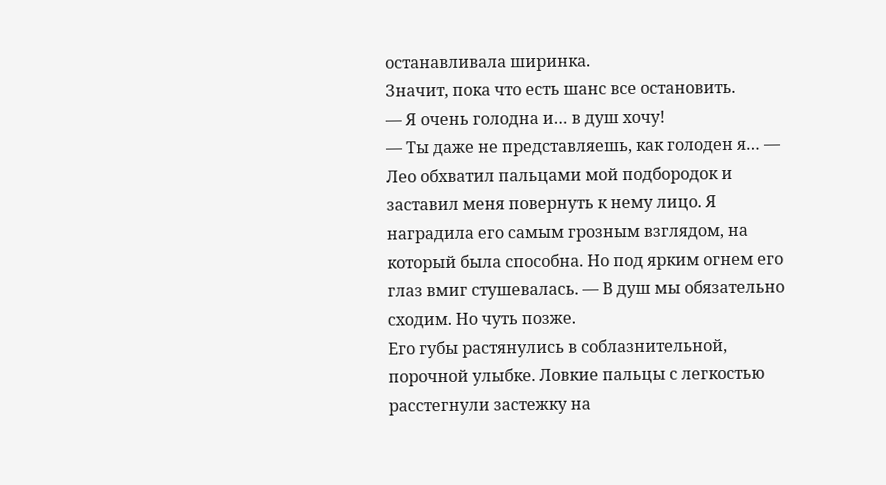останавливала ширинка.
Значит, пока что есть шанс все остановить.
— Я очень голодна и… в душ хочу!
— Ты даже не представляешь, как голоден я… — Лео обхватил пальцами мой подбородок и заставил меня повернуть к нему лицо. Я наградила его самым грозным взглядом, на который была способна. Но под ярким огнем его глаз вмиг стушевалась. — В душ мы обязательно сходим. Но чуть позже.
Его губы растянулись в соблазнительной, порочной улыбке. Ловкие пальцы с легкостью расстегнули застежку на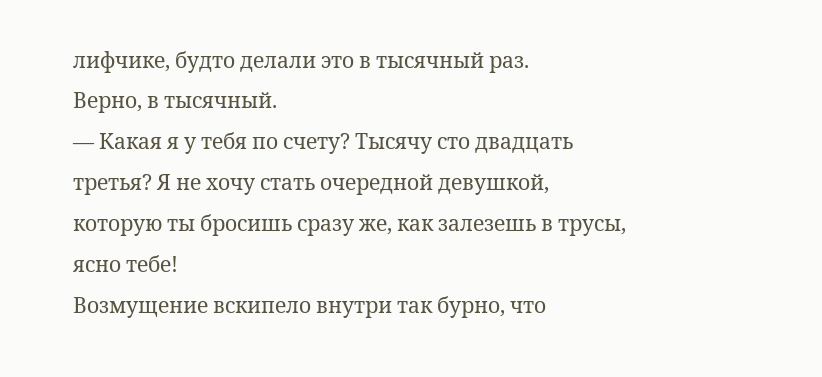лифчике, будто делали это в тысячный раз.
Верно, в тысячный.
— Какая я у тебя по счету? Тысячу сто двадцать третья? Я не хочу стать очередной девушкой, которую ты бросишь сразу же, как залезешь в трусы, ясно тебе!
Возмущение вскипело внутри так бурно, что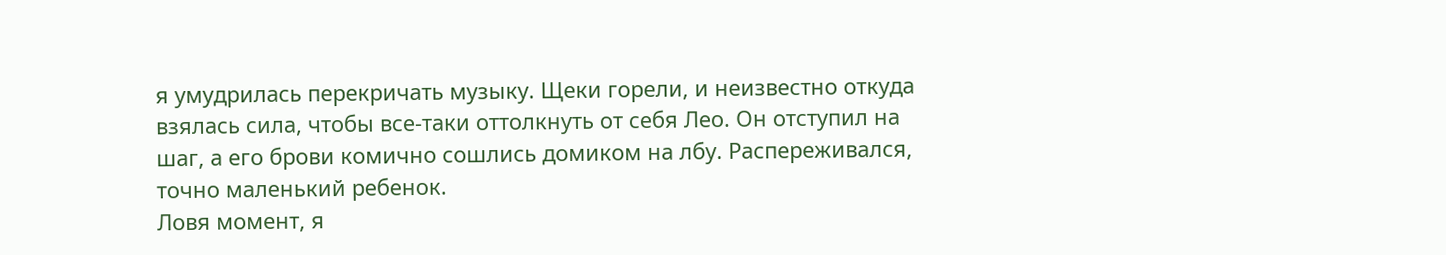я умудрилась перекричать музыку. Щеки горели, и неизвестно откуда взялась сила, чтобы все-таки оттолкнуть от себя Лео. Он отступил на шаг, а его брови комично сошлись домиком на лбу. Распереживался, точно маленький ребенок.
Ловя момент, я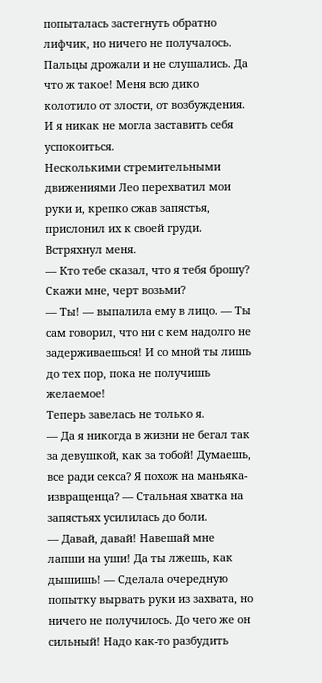попыталась застегнуть обратно лифчик, но ничего не получалось. Пальцы дрожали и не слушались. Да что ж такое! Меня всю дико колотило от злости, от возбуждения. И я никак не могла заставить себя успокоиться.
Несколькими стремительными движениями Лео перехватил мои руки и, крепко сжав запястья, прислонил их к своей груди. Встряхнул меня.
— Кто тебе сказал, что я тебя брошу? Скажи мне, черт возьми?
— Ты! — выпалила ему в лицо. — Ты сам говорил, что ни с кем надолго не задерживаешься! И со мной ты лишь до тех пор, пока не получишь желаемое!
Теперь завелась не только я.
— Да я никогда в жизни не бегал так за девушкой, как за тобой! Думаешь, все ради секса? Я похож на маньяка-извращенца? — Стальная хватка на запястьях усилилась до боли.
— Давай, давай! Навешай мне лапши на уши! Да ты лжешь, как дышишь! — Сделала очередную попытку вырвать руки из захвата, но ничего не получилось. До чего же он сильный! Надо как-то разбудить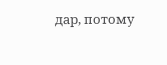дар, потому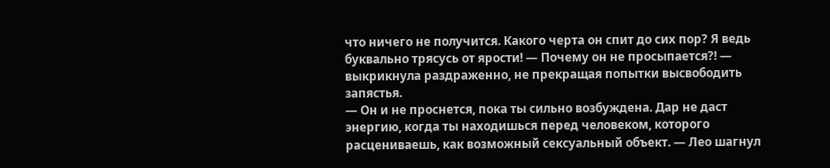что ничего не получится. Какого черта он спит до сих пор? Я ведь буквально трясусь от ярости! — Почему он не просыпается?! — выкрикнула раздраженно, не прекращая попытки высвободить запястья.
— Он и не проснется, пока ты сильно возбуждена. Дар не даст энергию, когда ты находишься перед человеком, которого расцениваешь, как возможный сексуальный объект. — Лео шагнул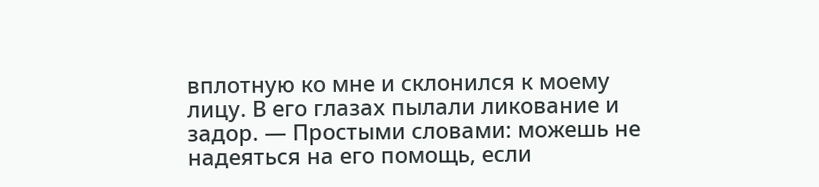вплотную ко мне и склонился к моему лицу. В его глазах пылали ликование и задор. — Простыми словами: можешь не надеяться на его помощь, если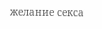желание секса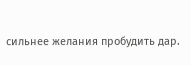сильнее желания пробудить дар.